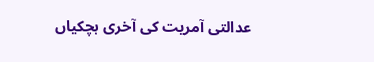عدالتی آمریت کی آخری ہچکیاں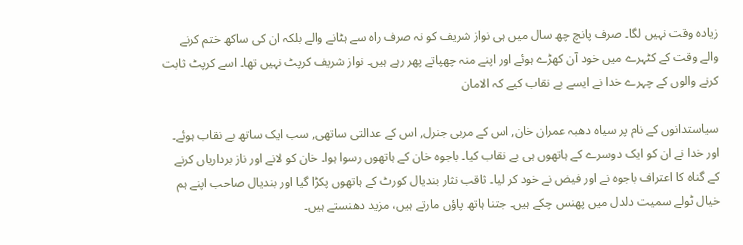زیادہ وقت نہیں لگا۔ صرف پانچ چھ سال میں ہی نواز شریف کو نہ صرف راہ سے ہٹانے والے بلکہ ان کی ساکھ ختم کرنے والے وقت کے کٹہرے میں خود آن کھڑے ہوئے اور اپنے منہ چھپاتے پھر رہے ہیں۔ نواز شریف کرپٹ نہیں تھا۔ اسے کرپٹ ثابت کرنے والوں کے چہرے خدا نے ایسے بے نقاب کیے کہ الامان

سیاستدانوں کے نام پر سیاہ دھبہ عمران خان, اس کے مربی جنرل, اس کے عدالتی ساتھی, سب ایک ساتھ بے نقاب ہوئے۔ اور خدا نے ان کو ایک دوسرے کے ہاتھوں ہی بے نقاب کیا۔ باجوہ خان کے ہاتھوں رسوا ہوا۔ خان کو لانے اور ناز برداریاں کرنے کے گناہ کا اعتراف باجوہ نے اور فیض نے خود کر لیا۔ ثاقب نثار بندیال کورٹ کے ہاتھوں پکڑا گیا اور بندیال صاحب اپنے ہم خیال ٹولے سمیت دلدل میں پھنس چکے ہیں۔ جتنا ہاتھ پاؤں مارتے ہیں، مزید دھنستے ہیں۔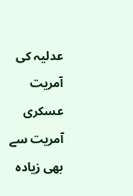عدلیہ کی آمریت عسکری آمریت سے بھی زیادہ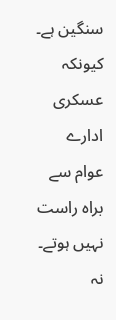سنگین ہے۔ کیونکہ عسکری ادارے عوام سے براہ راست نہیں ہوتے۔ نہ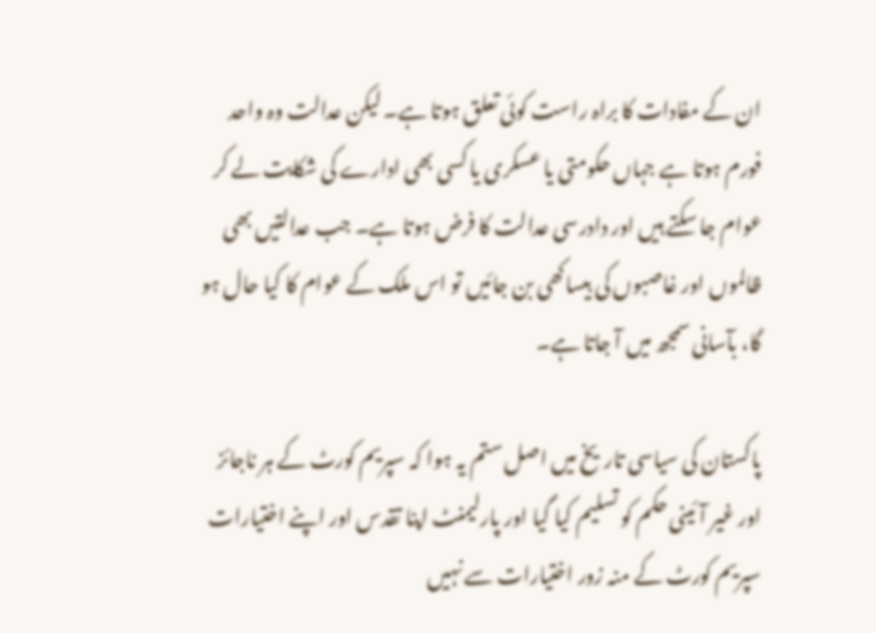ان کے مفادات کا براہ راست کوئی تعلق ہوتا ہے۔ لیکن عدالت وہ واحد فورم ہوتا ہے جہاں حکومتی یا عسکری یا کسی بھی ادارے کی شکایت لے کر عوام جا سکتے ہیں اور دادرسی عدالت کا فرض ہوتا ہے۔ جب عدالتیں بھی ظالموں اور غاصبوں کی بیساکھی بن جائیں تو اس ملک کے عوام کا کیا حال ہو گا، بآسانی سمجھ میں آ جاتا ہے۔

پاکستان کی سیاسی تاریخ میں اصل ستم یہ ہوا کہ سپریم کورٹ کے ہر ناجائز اور غیر آئینی حکم کو تسلیم کیا گیا اور پارلیمنٹ اپنا تقدس اور اپنے اختیارات سپریم کورٹ کے منہ زور اختیارات سے نہیں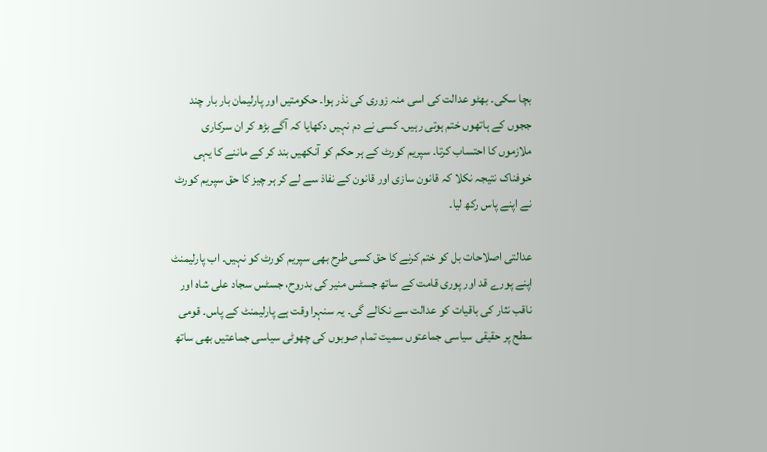بچا سکی۔ بھٹو عدالت کی اسی منہ زوری کی نذر ہوا۔ حکومتیں اور پارلیمان بار بار چند ججوں کے ہاتھوں ختم ہوتی رہیں۔ کسی نے دم نہیں دکھایا کہ آگے بڑھ کر ان سرکاری ملازموں کا احتساب کرتا۔ سپریم کورٹ کے ہر حکم کو آنکھیں بند کر کے ماننے کا یہی خوفناک نتیجہ نکلا کہ قانون سازی اور قانون کے نفاذ سے لے کر ہر چیز کا حق سپریم کورٹ نے اپنے پاس رکھ لیا۔

عدالتی اصلاحات بل کو ختم کرنے کا حق کسی طرح بھی سپریم کورٹ کو نہیں۔ اب پارلیمنٹ اپنے پورے قد اور پوری قامت کے ساتھ جسٹس منیر کی بدروح، جسٹس سجاد علی شاہ اور ناقب نثار کی باقیات کو عدالت سے نکالے گی۔ یہ سنہرا وقت ہے پارلیمنٹ کے پاس۔ قومی سطح پر حقیقی سیاسی جماعتوں سمیت تمام صوبوں کی چھوٹی سیاسی جماعتیں بھی ساتھ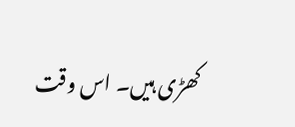کھڑی ہیں۔ اس وقت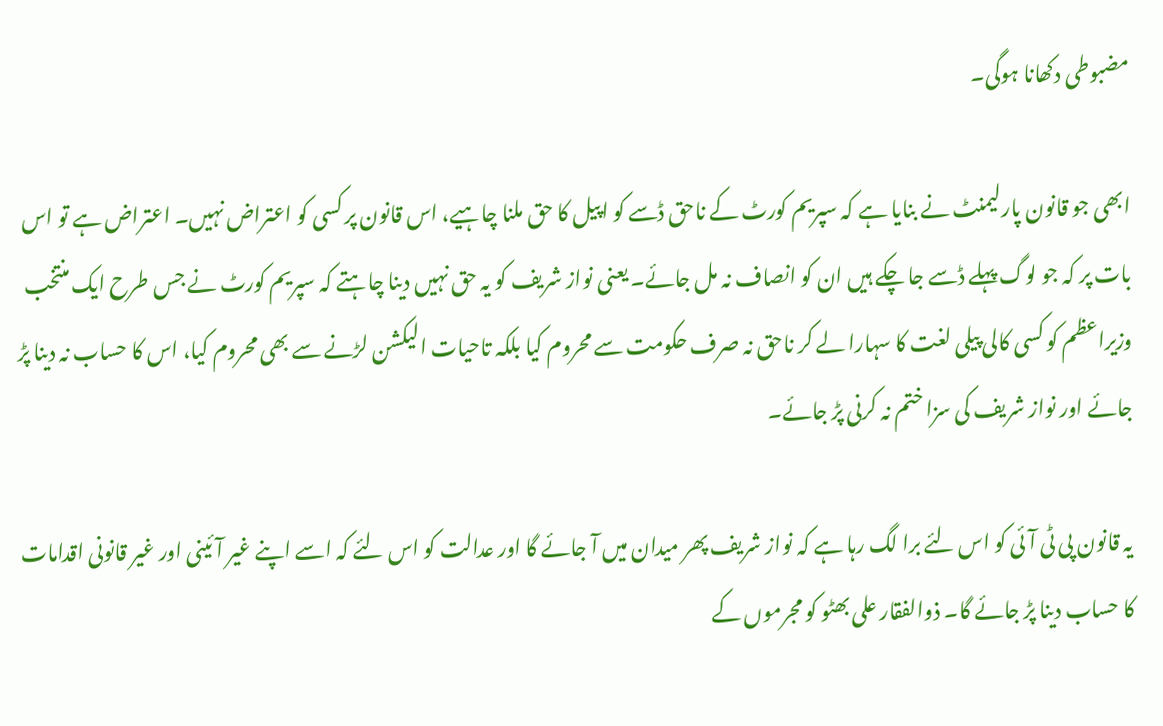مضبوطی دکھانا ہوگی۔

ابھی جو قانون پارلیمنٹ نے بنایا ہے کہ سپریم کورٹ کے ناحق ڈسے کو اپیل کا حق ملنا چاہیے، اس قانون پر کسی کو اعتراض نہیں۔ اعتراض ہے تو اس بات پر کہ جو لوگ پہلے ڈسے جا چکے ہیں ان کو انصاف نہ مل جائے۔ یعنی نواز شریف کو یہ حق نہیں دینا چاہتے کہ سپریم کورٹ نے جس طرح ایک منتخب وزیراعظم کو کسی کالی پیلی لغت کا سہارا لے کر ناحق نہ صرف حکومت سے محروم کیا بلکہ تاحیات الیکشن لڑنے سے بھی محروم کیا، اس کا حساب نہ دینا پڑ جائے اور نواز شریف کی سزا ختم نہ کرنی پڑ جائے۔

یہ قانون پی ٹی آئی کو اس لئے برا لگ رہا ہے کہ نواز شریف پھر میدان میں آ جائے گا اور عدالت کو اس لئے کہ اسے اپنے غیر آئینی اور غیر قانونی اقدامات کا حساب دینا پڑ جائے گا۔ ذوالفقار علی بھٹو کو مجرموں کے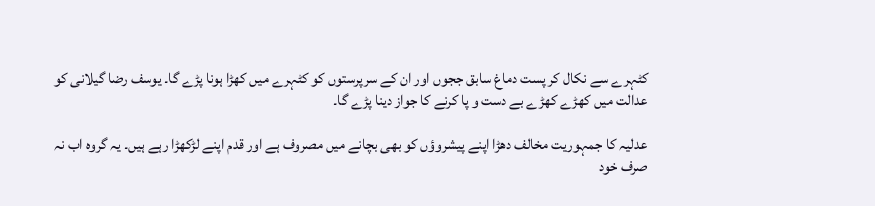کٹہرے سے نکال کر پست دماغ سابق ججوں اور ان کے سرپرستوں کو کٹہرے میں کھڑا ہونا پڑے گا۔ یوسف رضا گیلانی کو عدالت میں کھڑے کھڑے بے دست و پا کرنے کا جواز دینا پڑے گا۔

عدلیہ کا جمہوریت مخالف دھڑا اپنے پیشروؤں کو بھی بچانے میں مصروف ہے اور قدم اپنے لڑکھڑا رہے ہیں۔ یہ گروہ اب نہ صرف خود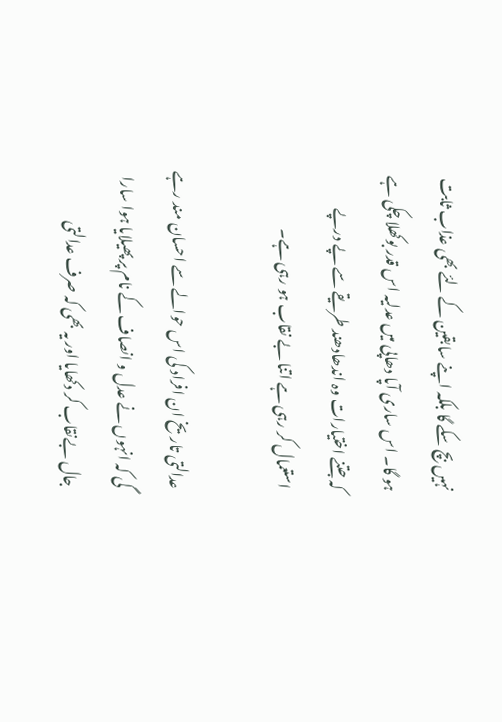نہیں بچ سکے گا بلکہ اپنے سابقین کے لئے بھی عذاب ثابت ہو گا۔ اس ساری آپا دھاپی میں عدلیہ اس قدر بوکھلا چکی ہے کہ جتنے اختیارات وہ اندھادھند طریقے سے پے درپے استعمال کر رہی ہے اتنا بے نقاب ہو رہی ہے۔

عدالتی تاریخ ان افراد کی اس حوالے سے احسان مند رہے گی کہ انہوں نے عدل و انصاف کے نام پر پھیلایا ہوا سارا جال بےنقاب کر دکھایا اور یہ بھی کہ صرف عدالتی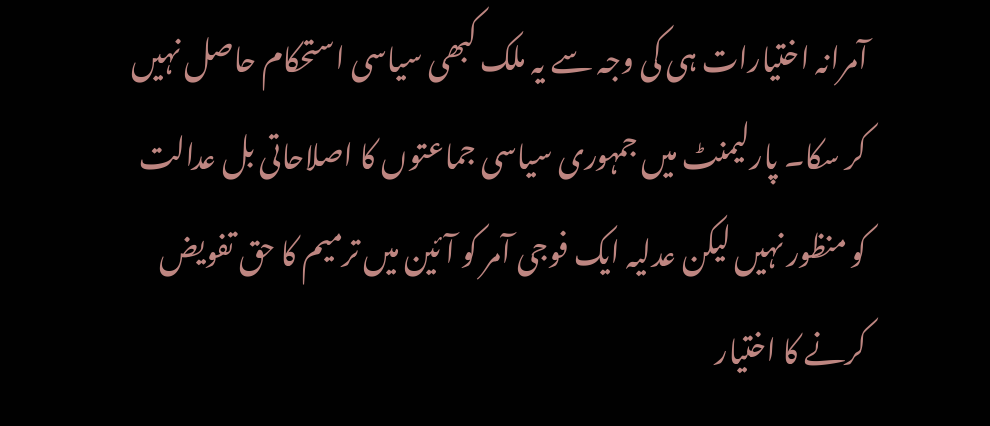آمرانہ اختیارات ہی کی وجہ سے یہ ملک کبھی سیاسی استحکام حاصل نہیں کر سکا۔ پارلیمنٹ میں جمہوری سیاسی جماعتوں کا اصلاحاتی بل عدالت کو منظور نہیں لیکن عدلیہ ایک فوجی آمر کو آئین میں ترمیم کا حق تفویض کرنے کا اختیار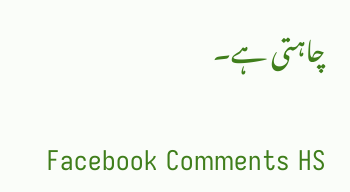چاہتی ہے۔

Facebook Comments HS